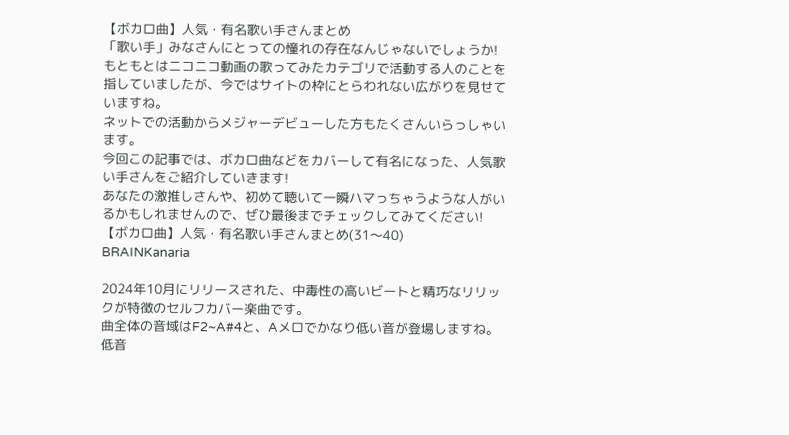【ボカロ曲】人気・有名歌い手さんまとめ
「歌い手」みなさんにとっての憧れの存在なんじゃないでしょうか!
もともとはニコニコ動画の歌ってみたカテゴリで活動する人のことを指していましたが、今ではサイトの枠にとらわれない広がりを見せていますね。
ネットでの活動からメジャーデビューした方もたくさんいらっしゃいます。
今回この記事では、ボカロ曲などをカバーして有名になった、人気歌い手さんをご紹介していきます!
あなたの激推しさんや、初めて聴いて一瞬ハマっちゃうような人がいるかもしれませんので、ぜひ最後までチェックしてみてください!
【ボカロ曲】人気・有名歌い手さんまとめ(31〜40)
BRAINKanaria

2024年10月にリリースされた、中毒性の高いビートと精巧なリリックが特徴のセルフカバー楽曲です。
曲全体の音域はF2~A#4と、Aメロでかなり低い音が登場しますね。
低音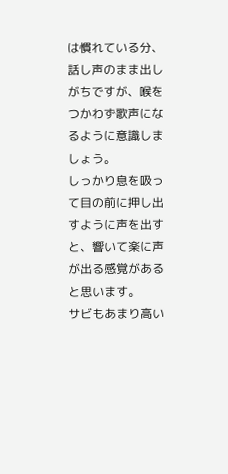は慣れている分、話し声のまま出しがちですが、喉をつかわず歌声になるように意識しましょう。
しっかり息を吸って目の前に押し出すように声を出すと、響いて楽に声が出る感覚があると思います。
サビもあまり高い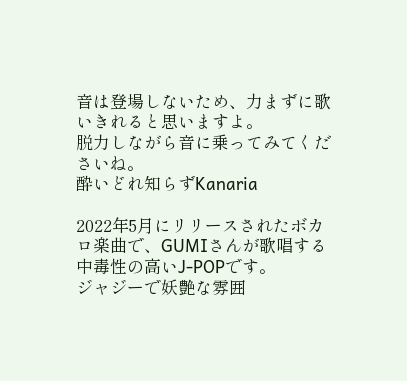音は登場しないため、力まずに歌いきれると思いますよ。
脱力しながら音に乗ってみてくださいね。
酔いどれ知らずKanaria

2022年5月にリリースされたボカロ楽曲で、GUMIさんが歌唱する中毒性の高いJ-POPです。
ジャジーで妖艶な雰囲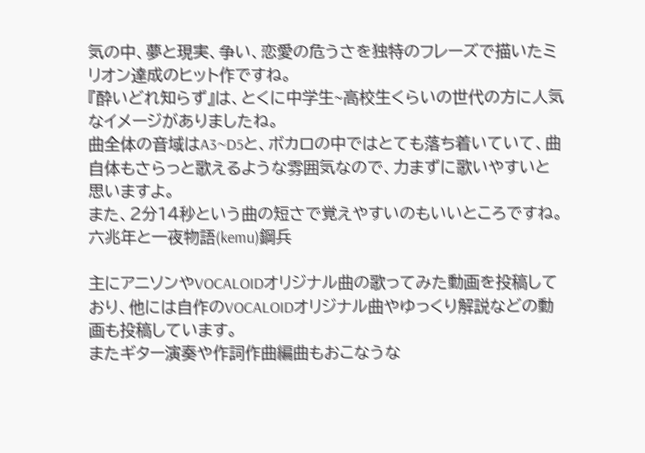気の中、夢と現実、争い、恋愛の危うさを独特のフレーズで描いたミリオン達成のヒット作ですね。
『酔いどれ知らず』は、とくに中学生~高校生くらいの世代の方に人気なイメージがありましたね。
曲全体の音域はA3~D5と、ボカロの中ではとても落ち着いていて、曲自体もさらっと歌えるような雰囲気なので、力まずに歌いやすいと思いますよ。
また、2分14秒という曲の短さで覚えやすいのもいいところですね。
六兆年と一夜物語(kemu)鋼兵

主にアニソンやVOCALOIDオリジナル曲の歌ってみた動画を投稿しており、他には自作のVOCALOIDオリジナル曲やゆっくり解説などの動画も投稿しています。
またギター演奏や作詞作曲編曲もおこなうな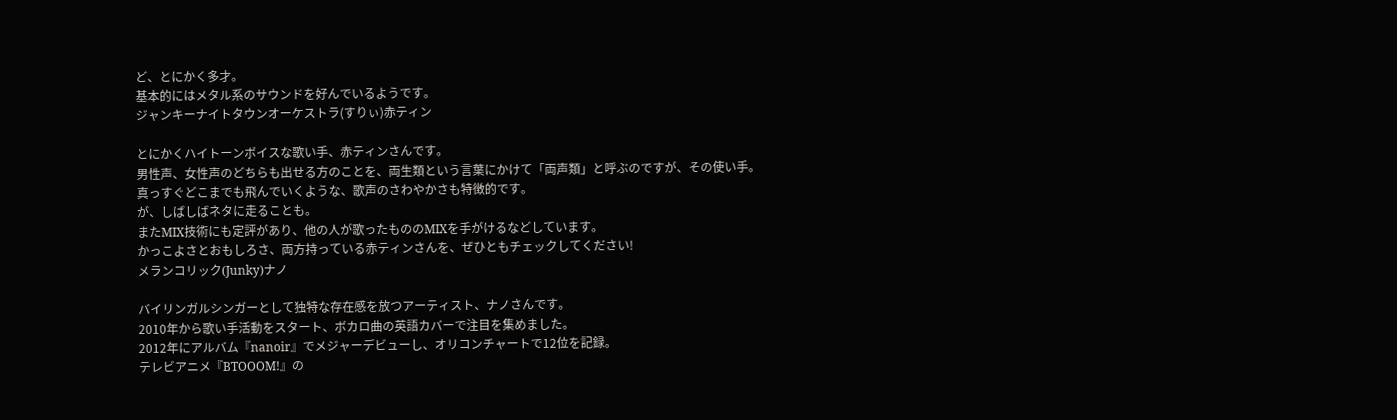ど、とにかく多才。
基本的にはメタル系のサウンドを好んでいるようです。
ジャンキーナイトタウンオーケストラ(すりぃ)赤ティン

とにかくハイトーンボイスな歌い手、赤ティンさんです。
男性声、女性声のどちらも出せる方のことを、両生類という言葉にかけて「両声類」と呼ぶのですが、その使い手。
真っすぐどこまでも飛んでいくような、歌声のさわやかさも特徴的です。
が、しばしばネタに走ることも。
またMIX技術にも定評があり、他の人が歌ったもののMIXを手がけるなどしています。
かっこよさとおもしろさ、両方持っている赤ティンさんを、ぜひともチェックしてください!
メランコリック(Junky)ナノ

バイリンガルシンガーとして独特な存在感を放つアーティスト、ナノさんです。
2010年から歌い手活動をスタート、ボカロ曲の英語カバーで注目を集めました。
2012年にアルバム『nanoir』でメジャーデビューし、オリコンチャートで12位を記録。
テレビアニメ『BTOOOM!』の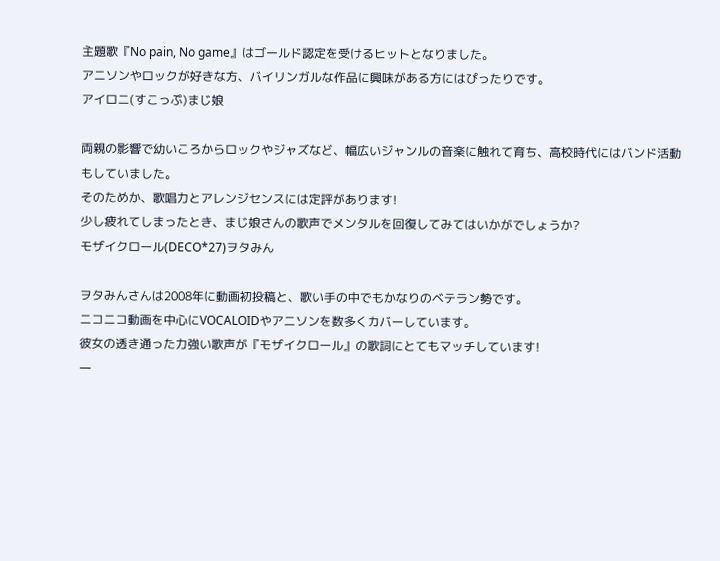主題歌『No pain, No game』はゴールド認定を受けるヒットとなりました。
アニソンやロックが好きな方、バイリンガルな作品に興味がある方にはぴったりです。
アイロニ(すこっぷ)まじ娘

両親の影響で幼いころからロックやジャズなど、幅広いジャンルの音楽に触れて育ち、高校時代にはバンド活動もしていました。
そのためか、歌唱力とアレンジセンスには定評があります!
少し疲れてしまったとき、まじ娘さんの歌声でメンタルを回復してみてはいかがでしょうか?
モザイクロール(DECO*27)ヲタみん

ヲタみんさんは2008年に動画初投稿と、歌い手の中でもかなりのベテラン勢です。
ニコニコ動画を中心にVOCALOIDやアニソンを数多くカバーしています。
彼女の透き通った力強い歌声が『モザイクロール』の歌詞にとてもマッチしています!
一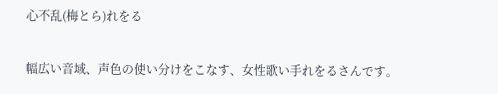心不乱(梅とら)れをる

幅広い音域、声色の使い分けをこなす、女性歌い手れをるさんです。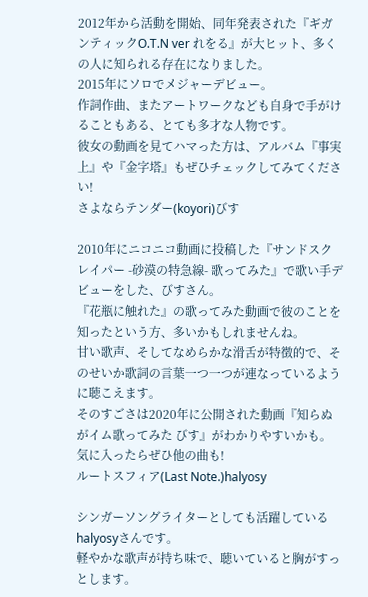2012年から活動を開始、同年発表された『ギガンティックO.T.N ver れをる』が大ヒット、多くの人に知られる存在になりました。
2015年にソロでメジャーデビュー。
作詞作曲、またアートワークなども自身で手がけることもある、とても多才な人物です。
彼女の動画を見てハマった方は、アルバム『事実上』や『金字塔』もぜひチェックしてみてください!
さよならテンダー(koyori)びす

2010年にニコニコ動画に投稿した『サンドスクレイパー -砂漠の特急線- 歌ってみた』で歌い手デビューをした、びすさん。
『花瓶に触れた』の歌ってみた動画で彼のことを知ったという方、多いかもしれませんね。
甘い歌声、そしてなめらかな滑舌が特徴的で、そのせいか歌詞の言葉一つ一つが連なっているように聴こえます。
そのすごさは2020年に公開された動画『知らぬがイム歌ってみた びす』がわかりやすいかも。
気に入ったらぜひ他の曲も!
ルートスフィア(Last Note.)halyosy

シンガーソングライターとしても活躍しているhalyosyさんです。
軽やかな歌声が持ち味で、聴いていると胸がすっとします。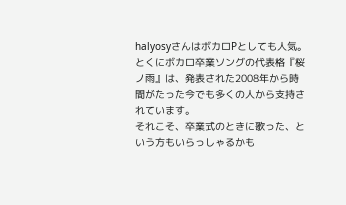halyosyさんはボカロPとしても人気。
とくにボカロ卒業ソングの代表格『桜ノ雨』は、発表された2008年から時間がたった今でも多くの人から支持されています。
それこそ、卒業式のときに歌った、という方もいらっしゃるかも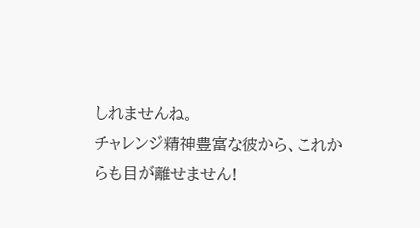しれませんね。
チャレンジ精神豊富な彼から、これからも目が離せません!